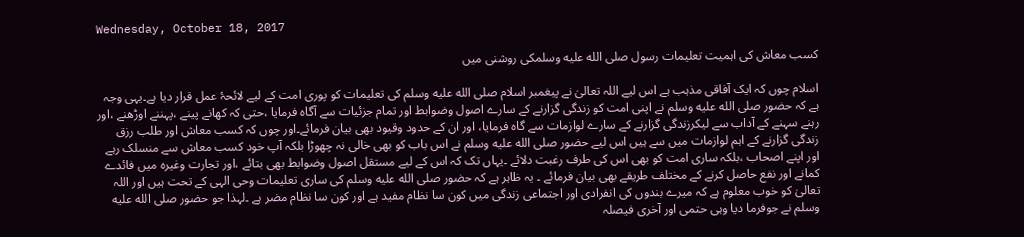Wednesday, October 18, 2017

کسب معاش کی اہمیت تعلیمات رسول صلى الله عليه وسلمکی روشنی میں

اسلام چوں کہ ایک آفاقی مذہب ہے اس لیے اللہ تعالیٰ نے پیغمبر اسلام صلى الله عليه وسلم کی تعلیمات کو پوری امت کے لیے لائحۂ عمل قرار دیا ہے۔یہی وجہ ہے کہ حضور صلى الله عليه وسلم نے اپنی امت کو زندگی گزارنے کے سارے اصول وضوابط اور تمام جزئیات سے آگاہ فرمایا ،حتی کہ کھانے پینے ،پہننے اوڑھنے ،اور رہنے سہنے کے آداب سے لیکرزندگی گزارنے کے سارے لوازمات سے گاہ فرمایا، اور ان کے حدود وقیود بھی بیان فرمائے۔اور چوں کہ کسب معاش اور طلب رزق زندگی گزارنے کے اہم لوازمات میں سے ہیں اس لیے حضور صلى الله عليه وسلم نے اس باب کو بھی خالی نہ چھوڑا بلکہ آپ خود کسب معاش سے منسلک رہے اور اپنے اصحاب ،بلکہ ساری امت کو بھی اس کی طرف رغبت دلائے ۔یہاں تک کہ اس کے لیے مستقل اصول وضوابط بھی بتائے ،اور تجارت وغیرہ میں فائدے کمانے اور نفع حاصل کرنے کے مختلف طریقے بھی بیان فرمائے ۔ یہ ظاہر ہے کہ حضور صلى الله عليه وسلم کی ساری تعلیمات وحی الہی کے تحت ہیں اور اللہ تعالیٰ کو خوب معلوم ہے کہ میرے بندوں کی انفرادی اور اجتماعی زندگی میں کون سا نظام مفید ہے اور کون سا نظام مضر ہے ۔لہذا جو حضور صلى الله عليه وسلم نے جوفرما دیا وہی حتمی اور آخری فیصلہ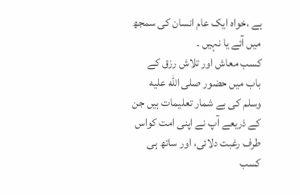ہے ،خواہ ایک عام انسان کی سمجھ میں آئے یا نہیں ۔
کسب معاش اور تلاش رزق کے باب میں حضور صلى الله عليه وسلم کی بے شمار تعلیمات ہیں جن کے ذریعے آپ نے اپنی امت کواس طرف رغبت دلائی، اور ساتھ ہی کسب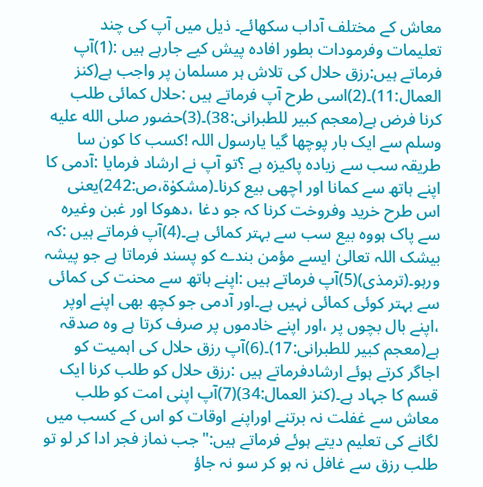معاش کے مختلف آداب سکھائے۔ ذیل میں آپ کی چند تعلیمات وفرمودات بطور افادہ پیش کیے جارہے ہیں :(1)آپ فرماتے ہیں:رزق حلال کی تلاش ہر مسلمان پر واجب ہے(کنز العمال:11)۔(2)اسی طرح آپ فرماتے ہیں :حلال کمائی طلب کرنا فرض ہے(معجم کبیر للطبرانی:38)۔(3)حضور صلى الله عليه وسلم سے ایک بار پوچھا گیا یارسول اللہ !کسب کا کون سا طریقہ سب سے زیادہ پاکیزہ ہے ؟تو آپ نے ارشاد فرمایا :آدمی کا اپنے ہاتھ سے کمانا اور اچھی بیع کرنا۔(مشکوٰۃ،ص:242)یعنی اس طرح خرید وفروخت کرنا کہ جو دغا ،دھوکا اور غبن وغیرہ سے پاک ہووہ بیع سب سے بہتر کمائی ہے۔(4)آپ فرماتے ہیں :کہ بیشک اللہ تعالیٰ ایسے مؤمن بندے کو پسند فرماتا ہے جو پیشہ ورہو۔(ترمذی)(5)آپ فرماتے ہیں :اپنے ہاتھ سے محنت کی کمائی سے بہتر کوئی کمائی نہیں ہے۔اور آدمی جو کچھ بھی اپنے اوپر ،اپنے بال بچوں پر ،اور اپنے خادموں پر صرف کرتا ہے وہ صدقہ ہے(معجم کبیر للطبرانی:17)۔(6)آپ رزق حلال کی اہمیت کو اجاگر کرتے ہوئے ارشادفرماتے ہیں :رزق حلال کو طلب کرنا ایک قسم کا جہاد ہے۔(کنز العمال:34)(7)آپ اپنی امت کو طلب معاش سے غفلت نہ برتنے اوراپنے اوقات کو اس کے کسب میں لگانے کی تعلیم دیتے ہوئے فرماتے ہیں:"جب نماز فجر ادا کر لو تو طلب رزق سے غافل نہ ہو کر سو نہ جاؤ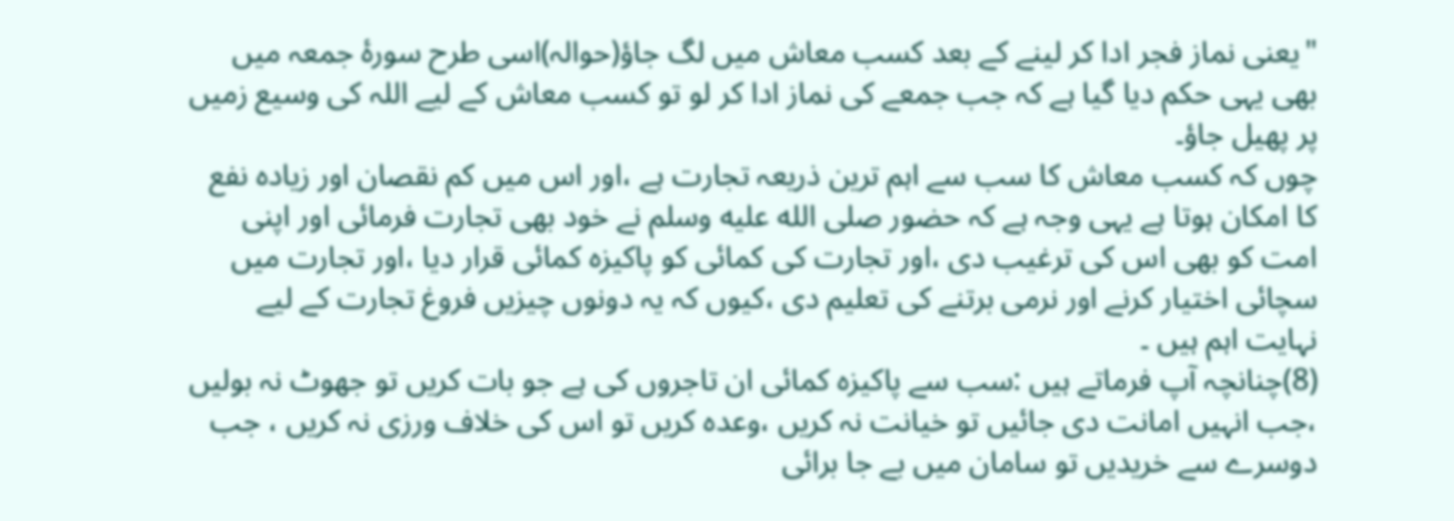"یعنی نماز فجر ادا کر لینے کے بعد کسب معاش میں لگ جاؤ(حوالہ)اسی طرح سورۂ جمعہ میں بھی یہی حکم دیا گیا ہے کہ جب جمعے کی نماز ادا کر لو تو کسب معاش کے لیے اللہ کی وسیع زمیں پر پھیل جاؤ۔
چوں کہ کسب معاش کا سب سے اہم ترین ذریعہ تجارت ہے ،اور اس میں کم نقصان اور زیادہ نفع کا امکان ہوتا ہے یہی وجہ ہے کہ حضور صلى الله عليه وسلم نے خود بھی تجارت فرمائی اور اپنی امت کو بھی اس کی ترغیب دی ،اور تجارت کی کمائی کو پاکیزہ کمائی قرار دیا ،اور تجارت میں سچائی اختیار کرنے اور نرمی برتنے کی تعلیم دی ،کیوں کہ یہ دونوں چیزیں فروغ تجارت کے لیے نہایت اہم ہیں ۔
(8)چنانچہ آپ فرماتے ہیں :سب سے پاکیزہ کمائی ان تاجروں کی ہے جو بات کریں تو جھوٹ نہ بولیں ،جب انہیں امانت دی جائیں تو خیانت نہ کریں ،وعدہ کریں تو اس کی خلاف ورزی نہ کریں ، جب دوسرے سے خریدیں تو سامان میں بے جا برائی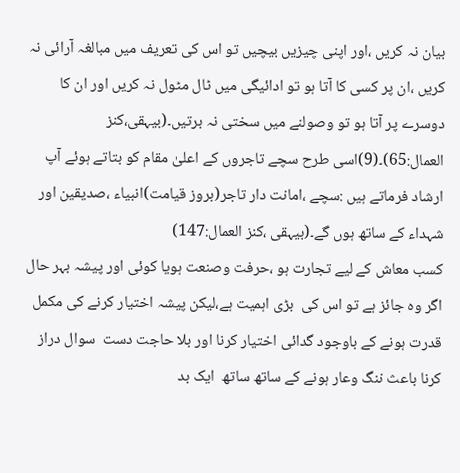بیان نہ کریں ،اور اپنی چیزیں بیچیں تو اس کی تعریف میں مبالغہ آرائی نہ کریں ،ان پر کسی کا آتا ہو تو ادائیگی میں ٹال مٹول نہ کریں اور ان کا دوسرے پر آتا ہو تو وصولنے میں سختی نہ برتیں۔(بیہقی،کنز العمال:65)۔(9)اسی طرح سچے تاجروں کے اعلیٰ مقام کو بتاتے ہوئے آپ ارشاد فرماتے ہیں :سچے ،امانت دار تاجر(بروز قیامت)انبیاء ،صدیقین اور شہداء کے ساتھ ہوں گے۔(بیہقی ،کنز العمال:147)
کسب معاش کے لیے تجارت ہو ،حرفت وصنعت ہویا کوئی اور پیشہ بہر حال اگر وہ جائز ہے تو اس کی  بڑی اہمیت ہے،لیکن پیشہ اختیار کرنے کی مکمل قدرت ہونے کے باوجود گدائی اختیار کرنا اور بلا حاجت دست  سوال دراز کرنا باعث ننگ وعار ہونے کے ساتھ ساتھ  ایک بد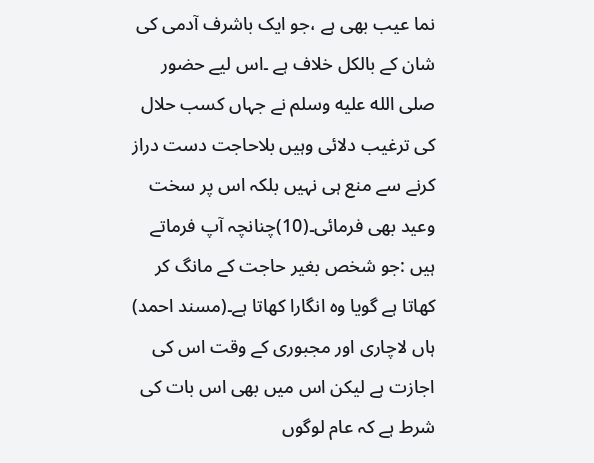نما عیب بھی ہے ،جو ایک باشرف آدمی کی شان کے بالکل خلاف ہے ۔اس لیے حضور صلى الله عليه وسلم نے جہاں کسب حلال کی ترغیب دلائی وہیں بلاحاجت دست دراز کرنے سے منع ہی نہیں بلکہ اس پر سخت وعید بھی فرمائی۔(10)چنانچہ آپ فرماتے ہیں :جو شخص بغیر حاجت کے مانگ کر کھاتا ہے گویا وہ انگارا کھاتا ہے۔(مسند احمد)
ہاں لاچاری اور مجبوری کے وقت اس کی اجازت ہے لیکن اس میں بھی اس بات کی شرط ہے کہ عام لوگوں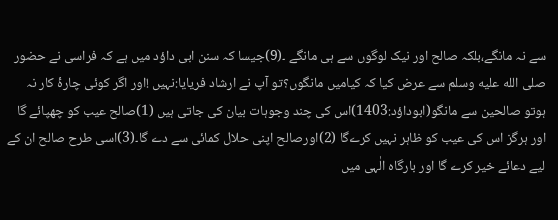سے نہ مانگے،بلکہ صالح اور نیک لوگوں سے ہی مانگے ۔(9)جیسا کہ سنن ابی داؤد میں ہے کہ فراسی نے حضور صلى الله عليه وسلم سے عرض کیا کہ کیامیں مانگوں؟تو آپ نے ارشاد فریایا:نہیں !اور اگر کوئی چارۂ کار نہ ہوتو صالحین سے مانگو(ابوداؤد:1403)اس کی چند وجوہات بیان کی جاتی ہیں (1)صالح عیب کو چھپائے گا اور ہرگز اس کی عیب کو ظاہر نہیں کرےگا (2)اورصالح اپنی حلال کمائی سے دے گا۔(3)اسی طرح صالح ان کے لیے دعائے خیر کرے گا اور بارگاہ الٰہی میں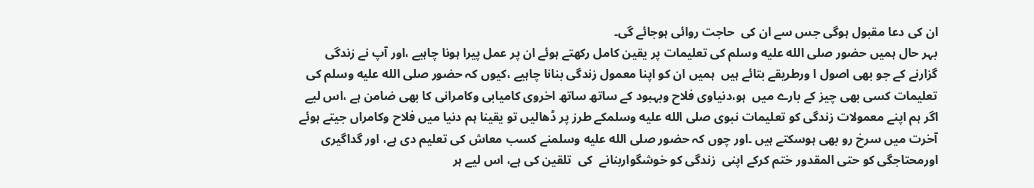ان کی دعا مقبول ہوگی جس سے ان کی  حاجت روائی ہوجائے گی۔
بہر حال ہمیں حضور صلى الله عليه وسلم کی تعلیمات پر یقین کامل رکھتے ہوئے ان پر عمل پیرا ہونا چاہیے ،اور آپ نے زندگی گزارنے کے جو بھی اصول ا ورطریقے بتائے ہیں  ہمیں ان کو اپنا معمول زندگی بنانا چاہیے ،کیوں کہ حضور صلى الله عليه وسلم کی تعلیمات کسی بھی چیز کے بارے میں  ہو،دنیاوی فلاح وبہبود کے ساتھ ساتھ اخروی کامیابی وکامرانی کا بھی ضامن ہے ،اس لیے اگر ہم اپنے معمولات زندگی کو تعلیمات نبوی صلى الله عليه وسلمکے طرز پر ڈھالیں تو یقینا ہم دنیا میں فلاح وکامراں جیتے ہوئے آخرت میں سرخ رو بھی ہوسکتے ہیں ۔اور چوں کہ حضور صلى الله عليه وسلمنے کسب معاش کی تعلیم دی ہے، اور گداگیری اورمحتاجگی کو حتی المقدور ختم کرکے اپنی  زندگی کو خوشگواربنانے  کی  تلقین کی ہے، اس لیے ہر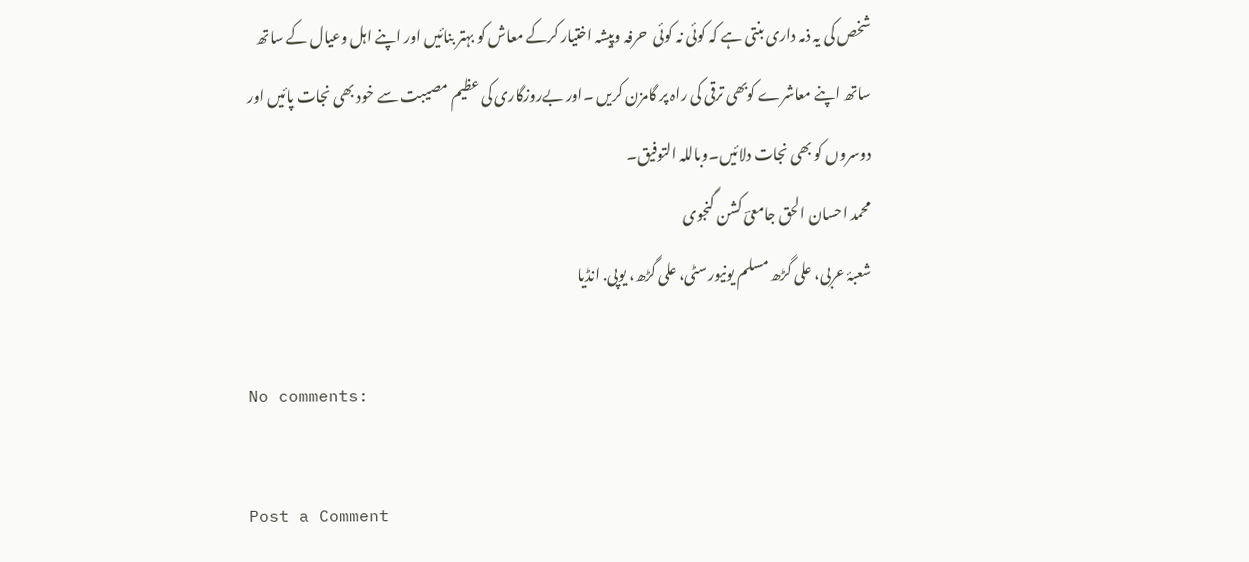شخص کی یہ ذمہ داری بنتی ہے کہ کوئی نہ کوئی  حرفہ وپیشہ اختیار کرکے معاش کو بہتر بنائیں اور اپنے اہل وعیال کے ساتھ ساتھ اپنے معاشرے کوبھی ترقی کی راہ پر گامزن کریں ۔اور بےروزگاری کی عظیم مصیبت سے خود بھی نجات پائیں اور دوسروں کو بھی نجات دلائیں۔وباللہ التوفیق۔
محمد احسان الحق جامعیؔ کشن گنجوی
شعبۂ عربی، علی گڑھ مسلم یونیورسٹی، علی گڑھ، یوپی. انڈیا

No comments:

Post a Comment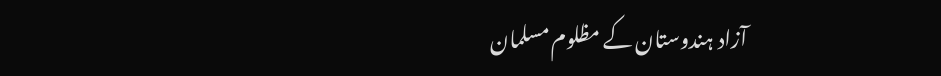آزاد ہندوستان کے مظلوم مسلمان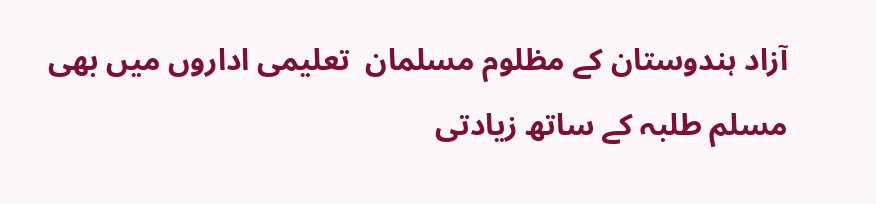آزاد ہندوستان کے مظلوم مسلمان  تعلیمی اداروں میں بھی مسلم طلبہ کے ساتھ زیادتی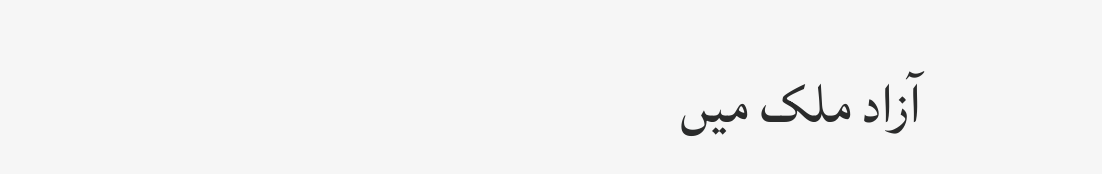آزاد ملک میں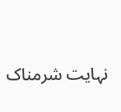نہایت شرمناک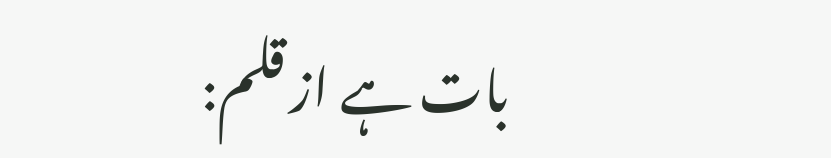بات ہے از قلم: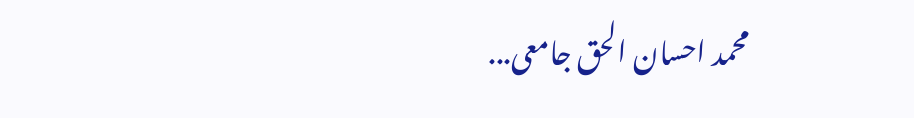محمد احسان الحق جامعی...